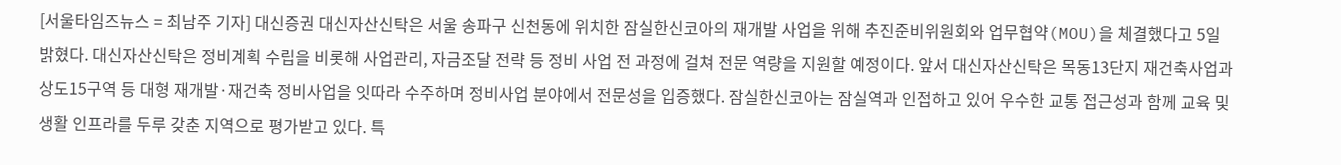[서울타임즈뉴스 = 최남주 기자] 대신증권 대신자산신탁은 서울 송파구 신천동에 위치한 잠실한신코아의 재개발 사업을 위해 추진준비위원회와 업무협약(MOU)을 체결했다고 5일 밝혔다. 대신자산신탁은 정비계획 수립을 비롯해 사업관리, 자금조달 전략 등 정비 사업 전 과정에 걸쳐 전문 역량을 지원할 예정이다. 앞서 대신자산신탁은 목동13단지 재건축사업과 상도15구역 등 대형 재개발·재건축 정비사업을 잇따라 수주하며 정비사업 분야에서 전문성을 입증했다. 잠실한신코아는 잠실역과 인접하고 있어 우수한 교통 접근성과 함께 교육 및 생활 인프라를 두루 갖춘 지역으로 평가받고 있다. 특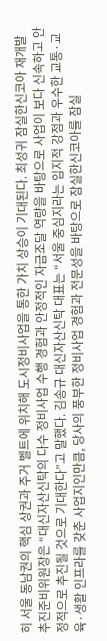히 서울 동남권의 핵심 상권과 주거 벨트에 위치해 도시정비사업을 통한 가치 상승이 기대된다. 최성귀 잠실한신코아 재개발추진준비위원장은 “대신자산신탁의 다수 정비사업 수행 경험과 안정적인 자금조달 역량을 바탕으로 사업이 보다 신속하고 안정적으로 추진될 것으로 기대한다”고 말했다. 김송규 대신자산신탁 대표는 “서울 중심지라는 입지적 강점과 우수한 교통·교육·생활 인프라를 갖춘 사업지인만큼, 당사의 풍부한 정비사업 경험과 전문성을 바탕으로 잠실한신코아를 잠실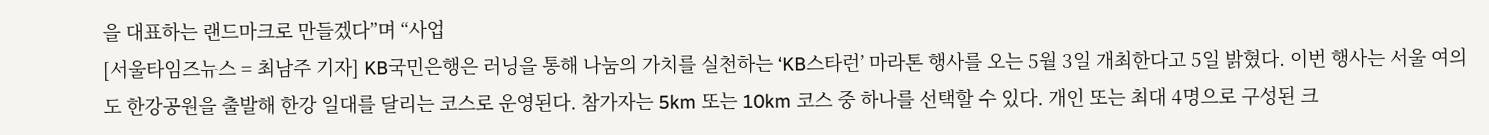을 대표하는 랜드마크로 만들겠다”며 “사업
[서울타임즈뉴스 = 최남주 기자] KB국민은행은 러닝을 통해 나눔의 가치를 실천하는 ‘KB스타런’ 마라톤 행사를 오는 5월 3일 개최한다고 5일 밝혔다. 이번 행사는 서울 여의도 한강공원을 출발해 한강 일대를 달리는 코스로 운영된다. 참가자는 5km 또는 10km 코스 중 하나를 선택할 수 있다. 개인 또는 최대 4명으로 구성된 크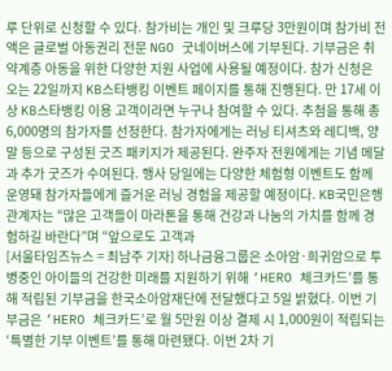루 단위로 신청할 수 있다. 참가비는 개인 및 크루당 3만원이며 참가비 전액은 글로벌 아동권리 전문 NGO 굿네이버스에 기부된다. 기부금은 취약계층 아동을 위한 다양한 지원 사업에 사용될 예정이다. 참가 신청은 오는 22일까지 KB스타뱅킹 이벤트 페이지를 통해 진행된다. 만 17세 이상 KB스타뱅킹 이용 고객이라면 누구나 참여할 수 있다. 추첨을 통해 총 6,000명의 참가자를 선정한다. 참가자에게는 러닝 티셔츠와 레디백, 양말 등으로 구성된 굿즈 패키지가 제공된다. 완주자 전원에게는 기념 메달과 추가 굿즈가 수여된다. 행사 당일에는 다양한 체험형 이벤트도 함께 운영돼 참가자들에게 즐거운 러닝 경험을 제공할 예정이다. KB국민은행 관계자는 “많은 고객들이 마라톤을 통해 건강과 나눔의 가치를 함께 경험하길 바란다”며 “앞으로도 고객과
[서울타임즈뉴스 = 최남주 기자] 하나금융그룹은 소아암·희귀암으로 투병중인 아이들의 건강한 미래를 지원하기 위해 ‘HERO 체크카드’를 통해 적립된 기부금을 한국소아암재단에 전달했다고 5일 밝혔다. 이번 기부금은 ‘HERO 체크카드’로 월 5만원 이상 결제 시 1,000원이 적립되는 ‘특별한 기부 이벤트’를 통해 마련됐다. 이번 2차 기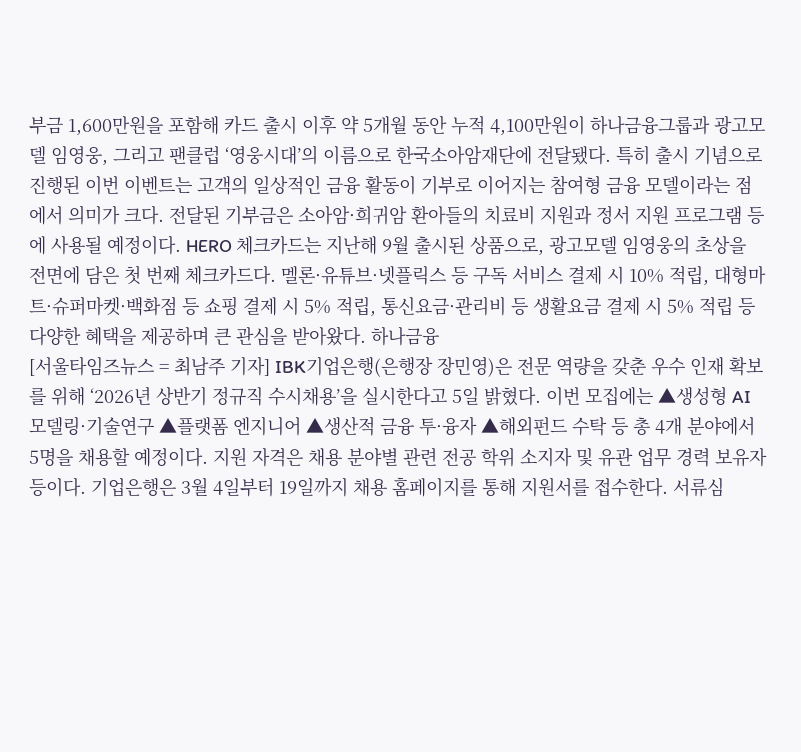부금 1,600만원을 포함해 카드 출시 이후 약 5개월 동안 누적 4,100만원이 하나금융그룹과 광고모델 임영웅, 그리고 팬클럽 ‘영웅시대’의 이름으로 한국소아암재단에 전달됐다. 특히 출시 기념으로 진행된 이번 이벤트는 고객의 일상적인 금융 활동이 기부로 이어지는 참여형 금융 모델이라는 점에서 의미가 크다. 전달된 기부금은 소아암·희귀암 환아들의 치료비 지원과 정서 지원 프로그램 등에 사용될 예정이다. HERO 체크카드는 지난해 9월 출시된 상품으로, 광고모델 임영웅의 초상을 전면에 담은 첫 번째 체크카드다. 멜론·유튜브·넷플릭스 등 구독 서비스 결제 시 10% 적립, 대형마트·슈퍼마켓·백화점 등 쇼핑 결제 시 5% 적립, 통신요금·관리비 등 생활요금 결제 시 5% 적립 등 다양한 혜택을 제공하며 큰 관심을 받아왔다. 하나금융
[서울타임즈뉴스 = 최남주 기자] IBK기업은행(은행장 장민영)은 전문 역량을 갖춘 우수 인재 확보를 위해 ‘2026년 상반기 정규직 수시채용’을 실시한다고 5일 밝혔다. 이번 모집에는 ▲생성형 AI 모델링·기술연구 ▲플랫폼 엔지니어 ▲생산적 금융 투·융자 ▲해외펀드 수탁 등 총 4개 분야에서 5명을 채용할 예정이다. 지원 자격은 채용 분야별 관련 전공 학위 소지자 및 유관 업무 경력 보유자 등이다. 기업은행은 3월 4일부터 19일까지 채용 홈페이지를 통해 지원서를 접수한다. 서류심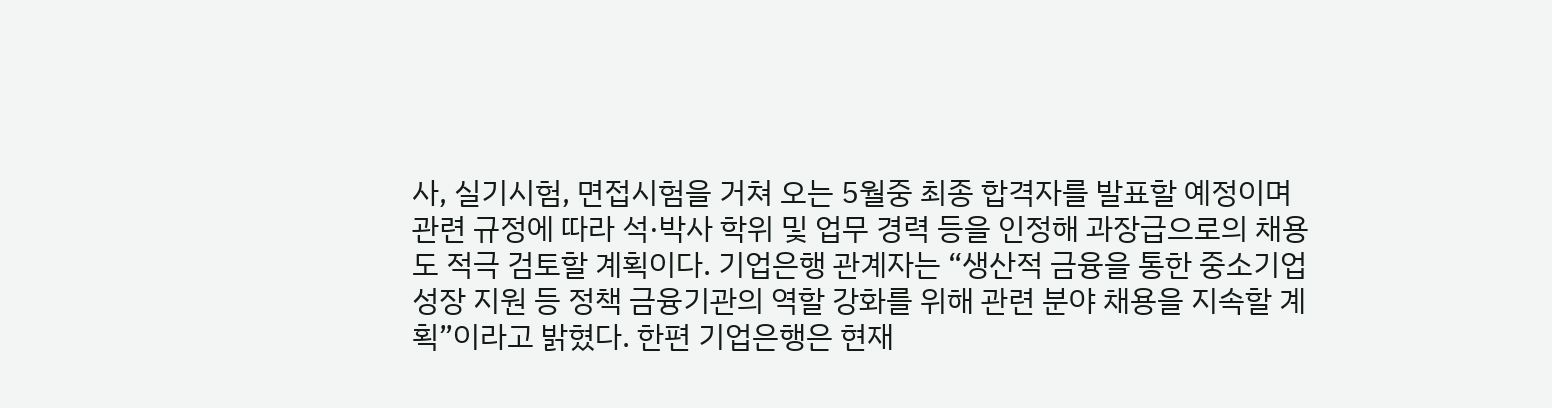사, 실기시험, 면접시험을 거쳐 오는 5월중 최종 합격자를 발표할 예정이며 관련 규정에 따라 석·박사 학위 및 업무 경력 등을 인정해 과장급으로의 채용도 적극 검토할 계획이다. 기업은행 관계자는 “생산적 금융을 통한 중소기업 성장 지원 등 정책 금융기관의 역할 강화를 위해 관련 분야 채용을 지속할 계획”이라고 밝혔다. 한편 기업은행은 현재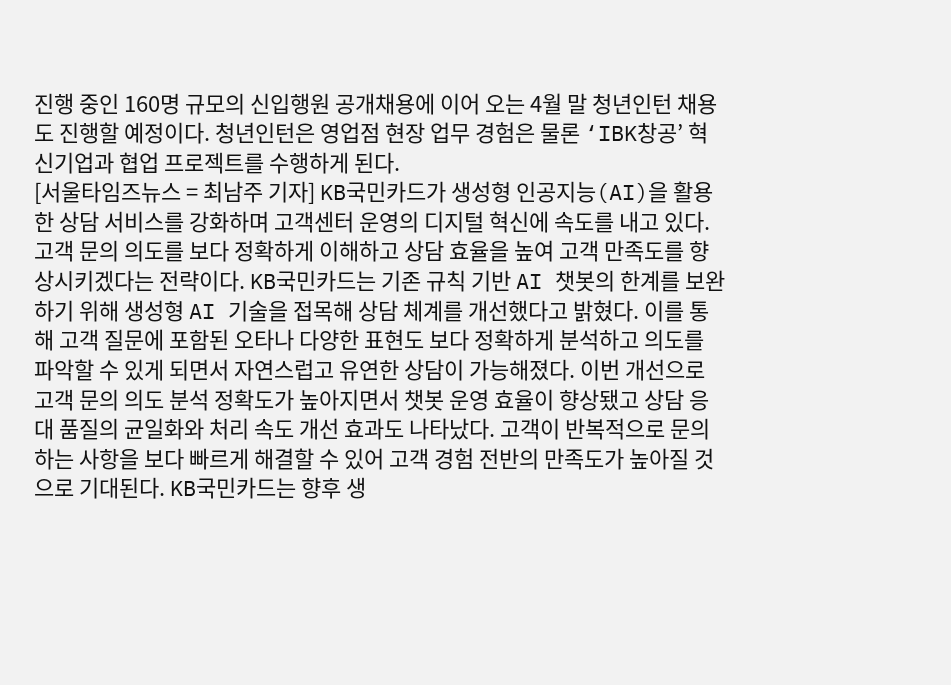진행 중인 160명 규모의 신입행원 공개채용에 이어 오는 4월 말 청년인턴 채용도 진행할 예정이다. 청년인턴은 영업점 현장 업무 경험은 물론 ‘IBK창공’ 혁신기업과 협업 프로젝트를 수행하게 된다.
[서울타임즈뉴스 = 최남주 기자] KB국민카드가 생성형 인공지능(AI)을 활용한 상담 서비스를 강화하며 고객센터 운영의 디지털 혁신에 속도를 내고 있다. 고객 문의 의도를 보다 정확하게 이해하고 상담 효율을 높여 고객 만족도를 향상시키겠다는 전략이다. KB국민카드는 기존 규칙 기반 AI 챗봇의 한계를 보완하기 위해 생성형 AI 기술을 접목해 상담 체계를 개선했다고 밝혔다. 이를 통해 고객 질문에 포함된 오타나 다양한 표현도 보다 정확하게 분석하고 의도를 파악할 수 있게 되면서 자연스럽고 유연한 상담이 가능해졌다. 이번 개선으로 고객 문의 의도 분석 정확도가 높아지면서 챗봇 운영 효율이 향상됐고 상담 응대 품질의 균일화와 처리 속도 개선 효과도 나타났다. 고객이 반복적으로 문의하는 사항을 보다 빠르게 해결할 수 있어 고객 경험 전반의 만족도가 높아질 것으로 기대된다. KB국민카드는 향후 생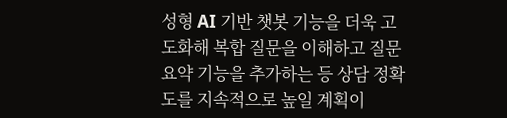성형 AI 기반 챗봇 기능을 더욱 고도화해 복합 질문을 이해하고 질문 요약 기능을 추가하는 등 상담 정확도를 지속적으로 높일 계획이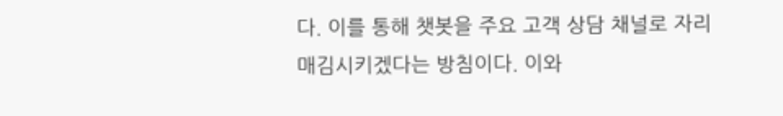다. 이를 통해 챗봇을 주요 고객 상담 채널로 자리매김시키겠다는 방침이다. 이와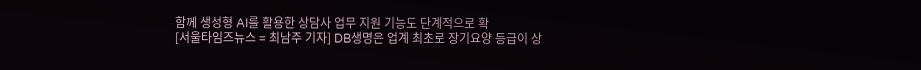함께 생성형 AI를 활용한 상담사 업무 지원 기능도 단계적으로 확
[서울타임즈뉴스 = 최남주 기자] DB생명은 업계 최초로 장기요양 등급이 상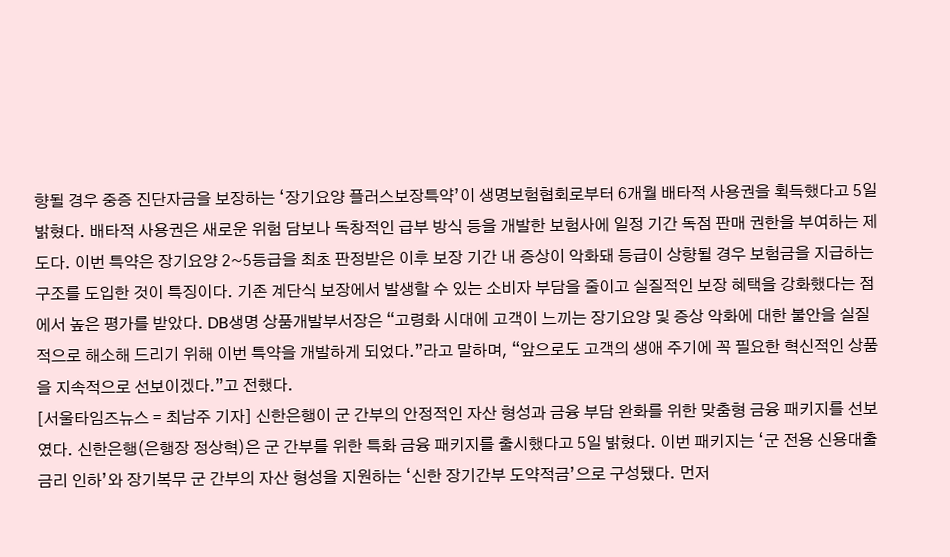향될 경우 중증 진단자금을 보장하는 ‘장기요양 플러스보장특약’이 생명보험협회로부터 6개월 배타적 사용권을 획득했다고 5일 밝혔다. 배타적 사용권은 새로운 위험 담보나 독창적인 급부 방식 등을 개발한 보험사에 일정 기간 독점 판매 권한을 부여하는 제도다. 이번 특약은 장기요양 2~5등급을 최초 판정받은 이후 보장 기간 내 증상이 악화돼 등급이 상향될 경우 보험금을 지급하는 구조를 도입한 것이 특징이다. 기존 계단식 보장에서 발생할 수 있는 소비자 부담을 줄이고 실질적인 보장 혜택을 강화했다는 점에서 높은 평가를 받았다. DB생명 상품개발부서장은 “고령화 시대에 고객이 느끼는 장기요양 및 증상 악화에 대한 불안을 실질적으로 해소해 드리기 위해 이번 특약을 개발하게 되었다.”라고 말하며, “앞으로도 고객의 생애 주기에 꼭 필요한 혁신적인 상품을 지속적으로 선보이겠다.”고 전했다.
[서울타임즈뉴스 = 최남주 기자] 신한은행이 군 간부의 안정적인 자산 형성과 금융 부담 완화를 위한 맞춤형 금융 패키지를 선보였다. 신한은행(은행장 정상혁)은 군 간부를 위한 특화 금융 패키지를 출시했다고 5일 밝혔다. 이번 패키지는 ‘군 전용 신용대출 금리 인하’와 장기복무 군 간부의 자산 형성을 지원하는 ‘신한 장기간부 도약적금’으로 구성됐다. 먼저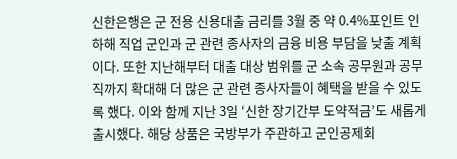신한은행은 군 전용 신용대출 금리를 3월 중 약 0.4%포인트 인하해 직업 군인과 군 관련 종사자의 금융 비용 부담을 낮출 계획이다. 또한 지난해부터 대출 대상 범위를 군 소속 공무원과 공무직까지 확대해 더 많은 군 관련 종사자들이 혜택을 받을 수 있도록 했다. 이와 함께 지난 3일 ‘신한 장기간부 도약적금’도 새롭게 출시했다. 해당 상품은 국방부가 주관하고 군인공제회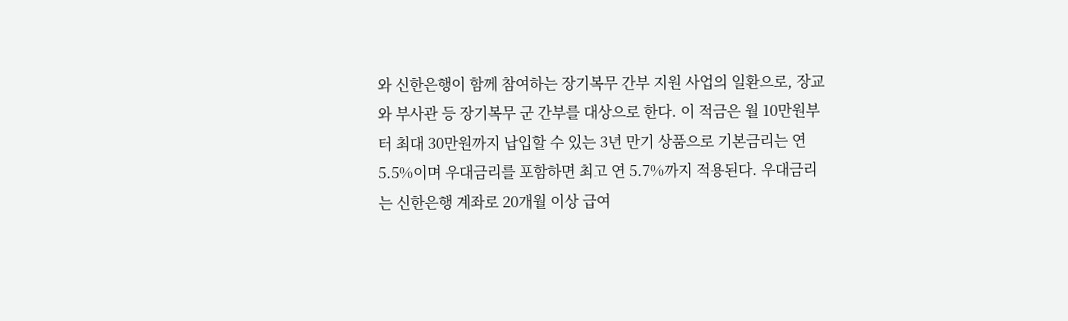와 신한은행이 함께 참여하는 장기복무 간부 지원 사업의 일환으로, 장교와 부사관 등 장기복무 군 간부를 대상으로 한다. 이 적금은 월 10만원부터 최대 30만원까지 납입할 수 있는 3년 만기 상품으로 기본금리는 연 5.5%이며 우대금리를 포함하면 최고 연 5.7%까지 적용된다. 우대금리는 신한은행 계좌로 20개월 이상 급여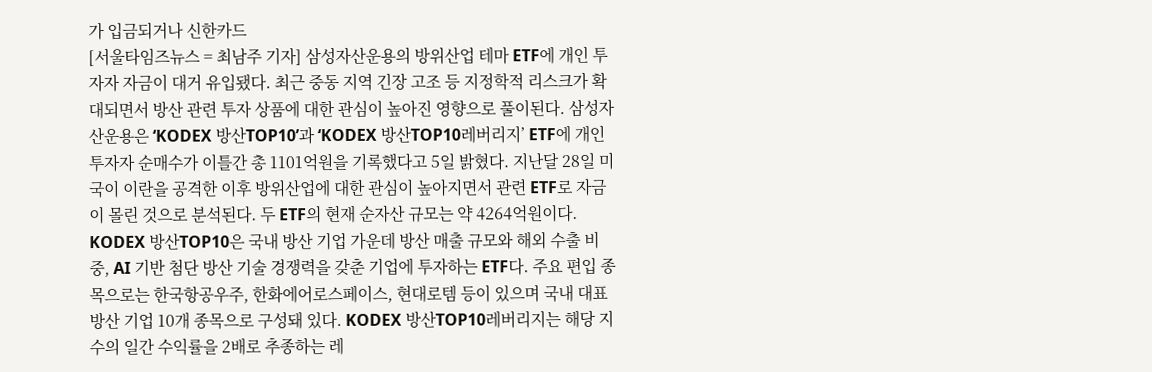가 입금되거나 신한카드
[서울타임즈뉴스 = 최남주 기자] 삼성자산운용의 방위산업 테마 ETF에 개인 투자자 자금이 대거 유입됐다. 최근 중동 지역 긴장 고조 등 지정학적 리스크가 확대되면서 방산 관련 투자 상품에 대한 관심이 높아진 영향으로 풀이된다. 삼성자산운용은 ‘KODEX 방산TOP10’과 ‘KODEX 방산TOP10레버리지’ ETF에 개인 투자자 순매수가 이틀간 총 1101억원을 기록했다고 5일 밝혔다. 지난달 28일 미국이 이란을 공격한 이후 방위산업에 대한 관심이 높아지면서 관련 ETF로 자금이 몰린 것으로 분석된다. 두 ETF의 현재 순자산 규모는 약 4264억원이다. KODEX 방산TOP10은 국내 방산 기업 가운데 방산 매출 규모와 해외 수출 비중, AI 기반 첨단 방산 기술 경쟁력을 갖춘 기업에 투자하는 ETF다. 주요 편입 종목으로는 한국항공우주, 한화에어로스페이스, 현대로템 등이 있으며 국내 대표 방산 기업 10개 종목으로 구성돼 있다. KODEX 방산TOP10레버리지는 해당 지수의 일간 수익률을 2배로 추종하는 레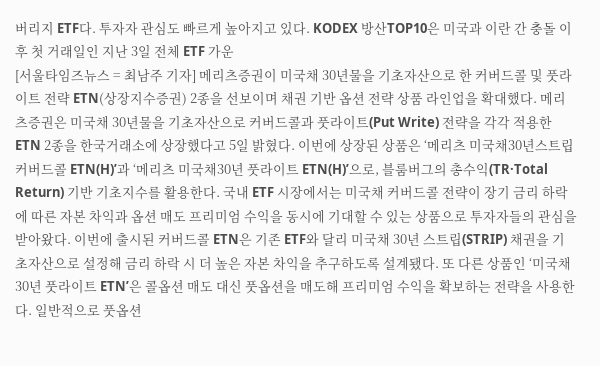버리지 ETF다. 투자자 관심도 빠르게 높아지고 있다. KODEX 방산TOP10은 미국과 이란 간 충돌 이후 첫 거래일인 지난 3일 전체 ETF 가운
[서울타임즈뉴스 = 최남주 기자] 메리츠증권이 미국채 30년물을 기초자산으로 한 커버드콜 및 풋라이트 전략 ETN(상장지수증권) 2종을 선보이며 채권 기반 옵션 전략 상품 라인업을 확대했다. 메리츠증권은 미국채 30년물을 기초자산으로 커버드콜과 풋라이트(Put Write) 전략을 각각 적용한 ETN 2종을 한국거래소에 상장했다고 5일 밝혔다. 이번에 상장된 상품은 ‘메리츠 미국채30년스트립 커버드콜 ETN(H)’과 ‘메리츠 미국채30년 풋라이트 ETN(H)’으로, 블룸버그의 총수익(TR·Total Return) 기반 기초지수를 활용한다. 국내 ETF 시장에서는 미국채 커버드콜 전략이 장기 금리 하락에 따른 자본 차익과 옵션 매도 프리미엄 수익을 동시에 기대할 수 있는 상품으로 투자자들의 관심을 받아왔다. 이번에 출시된 커버드콜 ETN은 기존 ETF와 달리 미국채 30년 스트립(STRIP) 채권을 기초자산으로 설정해 금리 하락 시 더 높은 자본 차익을 추구하도록 설계됐다. 또 다른 상품인 ‘미국채 30년 풋라이트 ETN’은 콜옵션 매도 대신 풋옵션을 매도해 프리미엄 수익을 확보하는 전략을 사용한다. 일반적으로 풋옵션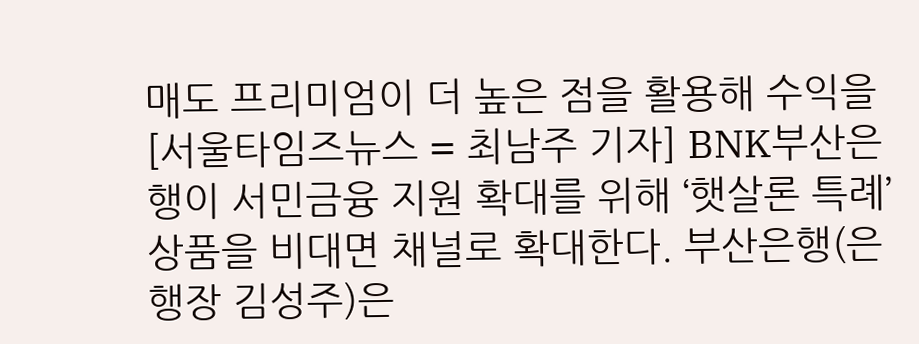매도 프리미엄이 더 높은 점을 활용해 수익을
[서울타임즈뉴스 = 최남주 기자] BNK부산은행이 서민금융 지원 확대를 위해 ‘햇살론 특례’ 상품을 비대면 채널로 확대한다. 부산은행(은행장 김성주)은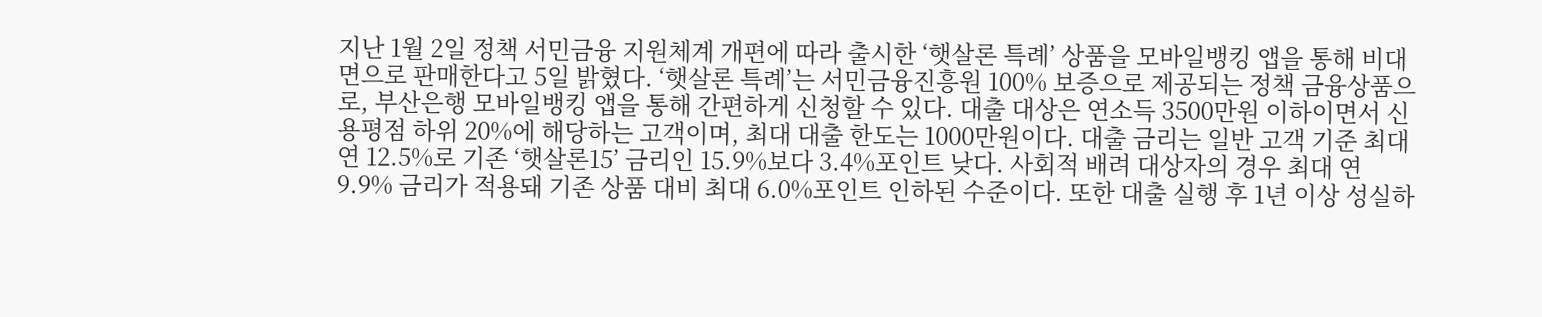지난 1월 2일 정책 서민금융 지원체계 개편에 따라 출시한 ‘햇살론 특례’ 상품을 모바일뱅킹 앱을 통해 비대면으로 판매한다고 5일 밝혔다. ‘햇살론 특례’는 서민금융진흥원 100% 보증으로 제공되는 정책 금융상품으로, 부산은행 모바일뱅킹 앱을 통해 간편하게 신청할 수 있다. 대출 대상은 연소득 3500만원 이하이면서 신용평점 하위 20%에 해당하는 고객이며, 최대 대출 한도는 1000만원이다. 대출 금리는 일반 고객 기준 최대 연 12.5%로 기존 ‘햇살론15’ 금리인 15.9%보다 3.4%포인트 낮다. 사회적 배려 대상자의 경우 최대 연 9.9% 금리가 적용돼 기존 상품 대비 최대 6.0%포인트 인하된 수준이다. 또한 대출 실행 후 1년 이상 성실하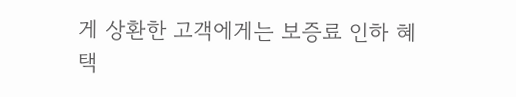게 상환한 고객에게는 보증료 인하 혜택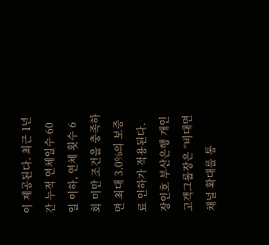이 제공된다. 최근 1년간 누적 연체일수 60일 이하, 연체 횟수 6회 미만 조건을 충족하면 최대 3.0%의 보증료 인하가 적용된다. 장인호 부산은행 개인고객그룹장은 “비대면 채널 확대를 통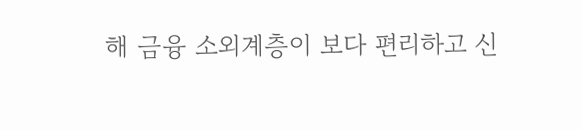해 금융 소외계층이 보다 편리하고 신